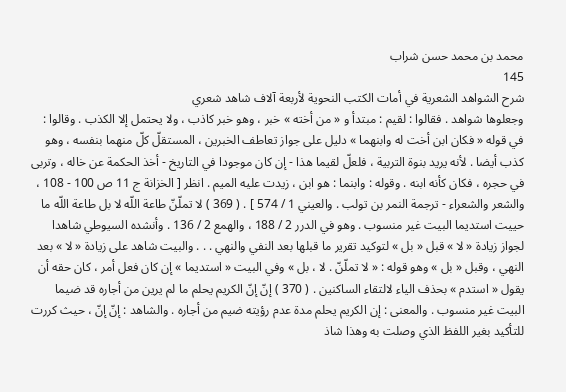محمد بن محمد حسن شراب
145
شرح الشواهد الشعرية في أمات الكتب النحوية لأربعة آلاف شاهد شعري
وجعلوها شواهد . فقالوا : لقيم : مبتدأ و « من أخته » خبر ، وهو خبر كاذب ، ولا يحتمل إلا الكذب . وقالوا : في قوله « فكان ابن أخت له وابنهما » دليل على جواز تعاطف الخبرين ، المستقلّ كلّ منهما بنفسه ، وهو كذب أيضا . لأنه يريد بنوة التربية ، فلعلّ لقيما هذا - إن كان موجودا في التاريخ - أخذ الحكمة عن خاله ، وتربى في حجره ، فكان كأنه ابنه . وقوله : وابنما : هو ابن ، زيدت عليه الميم . انظر [ الخزانة ج 11 ص 100 - 108 ، والشعر والشعراء - ترجمة النمر بن تولب . والعيني 1 / 574 ] . ( 369 ) لا تملّنّ طاعة اللّه لا بل طاعة اللّه ما حييت استديما البيت غير منسوب . وهو في الدرر 2 / 188 ، والهمع 2 / 136 . وأنشده السيوطي شاهدا لجواز زيادة « لا » قبل « بل » لتوكيد تقرير ما قبلها بعد النفي والنهي . . . والبيت شاهد على زيادة « لا » بعد النهي ، وقبل « بل » وهو قوله : « لا تملّنّ . لا ، بل » وفي البيت « استديما » إن كان فعل أمر ، كان حقه أن يقول « استدم » بحذف الياء لالتقاء الساكنين . ( 370 ) إنّ إنّ الكريم يحلم ما لم يرين من أجاره قد ضيما البيت غير منسوب . والمعنى : إن الكريم يحلم مدة عدم رؤيته ضيم من أجاره . والشاهد : إنّ إنّ ، حيث كررت للتأكيد بغير اللفظ الذي وصلت به وهذا شاذ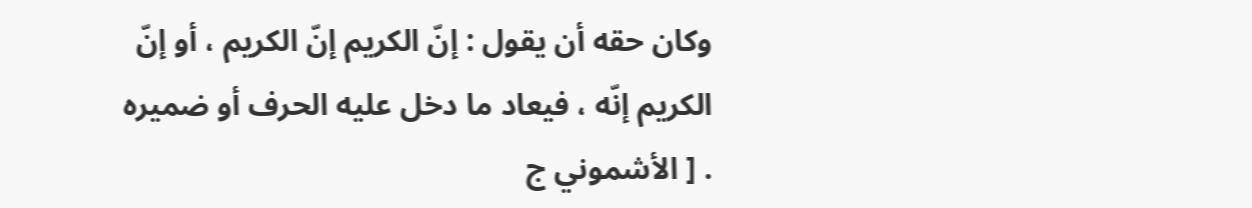وكان حقه أن يقول : إنّ الكريم إنّ الكريم ، أو إنّ الكريم إنّه ، فيعاد ما دخل عليه الحرف أو ضميره . [ الأشموني ج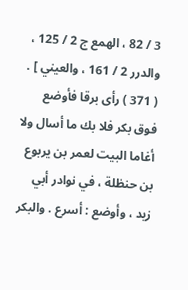3 / 82 ، الهمع ج 2 / 125 ، والدرر 2 / 161 ، والعيني ] . ( 371 ) رأى برقا فأوضع فوق بكر فلا بك ما أسال ولا أغاما البيت لعمر بن يربوع بن حنظلة ، في نوادر أبي زيد ، وأوضع : أسرع . والبكر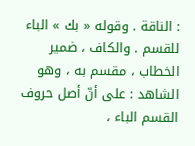: الناقة . وقوله « بك » الباء للقسم . والكاف ، ضمير الخطاب ، مقسم به ، وهو الشاهد : على أنّ أصل حروف القسم الباء ،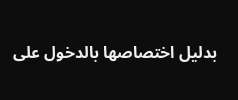بدليل اختصاصها بالدخول على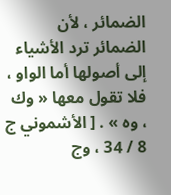الضمائر ، لأن الضمائر ترد الأشياء إلى أصولها أما الواو ، فلا تقول معها « وك ، وه » . [ الأشموني ج 8 / 34 ، وج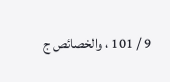9 / 101 ، والخصائص ج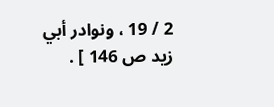2 / 19 ، ونوادر أبي زيد ص 146 ] .